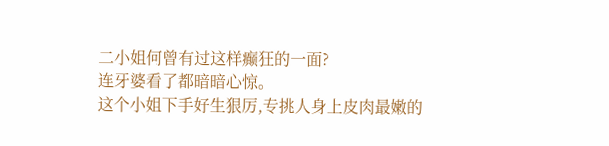二小姐何曾有过这样癫狂的一面?
连牙婆看了都暗暗心惊。
这个小姐下手好生狠厉,专挑人身上皮肉最嫩的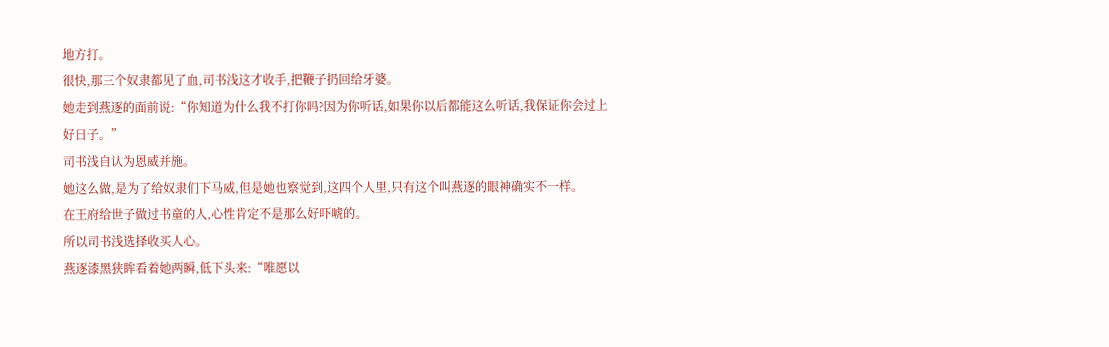地方打。
很快,那三个奴隶都见了血,司书浅这才收手,把鞭子扔回给牙婆。
她走到燕逐的面前说:“你知道为什么我不打你吗?因为你听话,如果你以后都能这么听话,我保证你会过上好日子。”
司书浅自认为恩威并施。
她这么做,是为了给奴隶们下马威,但是她也察觉到,这四个人里,只有这个叫燕逐的眼神确实不一样。
在王府给世子做过书童的人,心性肯定不是那么好吓唬的。
所以司书浅选择收买人心。
燕逐漆黑狭眸看着她两瞬,低下头来:“唯愿以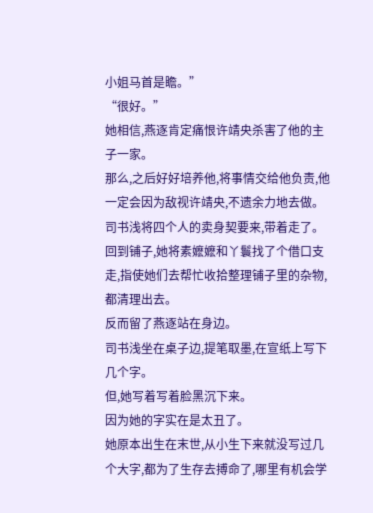小姐马首是瞻。”
“很好。”
她相信,燕逐肯定痛恨许靖央杀害了他的主子一家。
那么,之后好好培养他,将事情交给他负责,他一定会因为敌视许靖央,不遗余力地去做。
司书浅将四个人的卖身契要来,带着走了。
回到铺子,她将素嬷嬷和丫鬟找了个借口支走,指使她们去帮忙收拾整理铺子里的杂物,都清理出去。
反而留了燕逐站在身边。
司书浅坐在桌子边,提笔取墨,在宣纸上写下几个字。
但,她写着写着脸黑沉下来。
因为她的字实在是太丑了。
她原本出生在末世,从小生下来就没写过几个大字,都为了生存去搏命了,哪里有机会学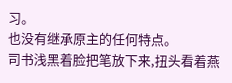习。
也没有继承原主的任何特点。
司书浅黑着脸把笔放下来,扭头看着燕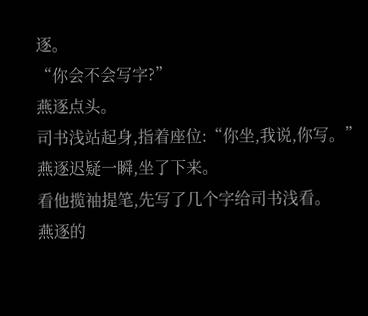逐。
“你会不会写字?”
燕逐点头。
司书浅站起身,指着座位:“你坐,我说,你写。”
燕逐迟疑一瞬,坐了下来。
看他揽袖提笔,先写了几个字给司书浅看。
燕逐的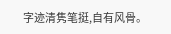字迹清隽笔挺,自有风骨。